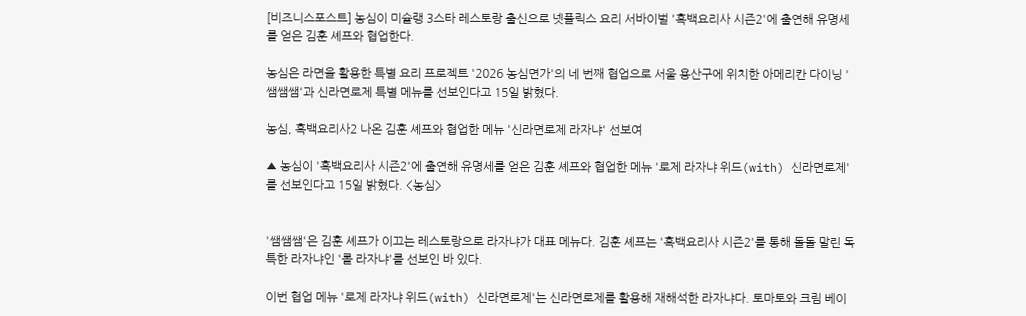[비즈니스포스트] 농심이 미슐랭 3스타 레스토랑 출신으로 넷플릭스 요리 서바이벌 '흑백요리사 시즌2'에 출연해 유명세를 얻은 김훈 셰프와 협업한다.

농심은 라면을 활용한 특별 요리 프로젝트 '2026 농심면가'의 네 번째 협업으로 서울 용산구에 위치한 아메리칸 다이닝 '쌤쌤쌤'과 신라면로제 특별 메뉴를 선보인다고 15일 밝혔다.

농심, 흑백요리사2 나온 김훈 셰프와 협업한 메뉴 '신라면로제 라자냐' 선보여

▲ 농심이 '흑백요리사 시즌2'에 출연해 유명세를 얻은 김훈 셰프와 협업한 메뉴 '로제 라자냐 위드(with) 신라면로제'를 선보인다고 15일 밝혔다. <농심>


'쌤쌤쌤'은 김훈 셰프가 이끄는 레스토랑으로 라자냐가 대표 메뉴다. 김훈 셰프는 '흑백요리사 시즌2'를 통해 돌돌 말린 독특한 라자냐인 '롤 라자냐'를 선보인 바 있다.

이번 협업 메뉴 '로제 라자냐 위드(with) 신라면로제'는 신라면로제를 활용해 재해석한 라자냐다. 토마토와 크림 베이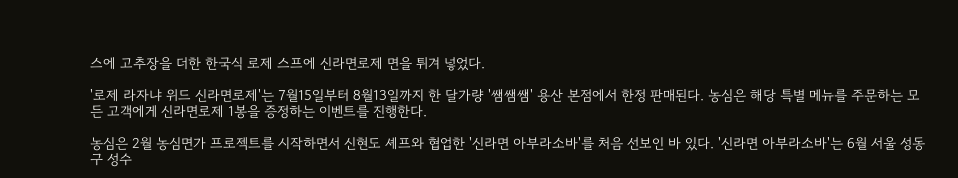스에 고추장을 더한 한국식 로제 스프에 신라면로제 면을 튀겨 넣었다.

'로제 라자냐 위드 신라면로제'는 7월15일부터 8월13일까지 한 달가량 '쌤쌤쌤' 용산 본점에서 한정 판매된다. 농심은 해당 특별 메뉴를 주문하는 모든 고객에게 신라면로제 1봉을 증정하는 이벤트를 진행한다.

농심은 2월 농심면가 프로젝트를 시작하면서 신현도 셰프와 협업한 '신라면 아부라소바'를 처음 선보인 바 있다. '신라면 아부라소바'는 6월 서울 성동구 성수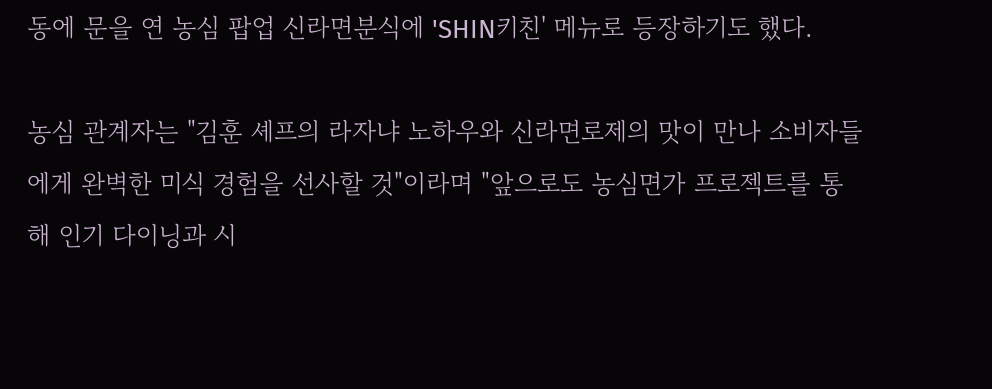동에 문을 연 농심 팝업 신라면분식에 'SHIN키친' 메뉴로 등장하기도 했다.

농심 관계자는 "김훈 셰프의 라자냐 노하우와 신라면로제의 맛이 만나 소비자들에게 완벽한 미식 경험을 선사할 것"이라며 "앞으로도 농심면가 프로젝트를 통해 인기 다이닝과 시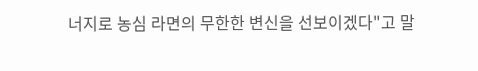너지로 농심 라면의 무한한 변신을 선보이겠다"고 말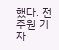했다. 전주원 기자